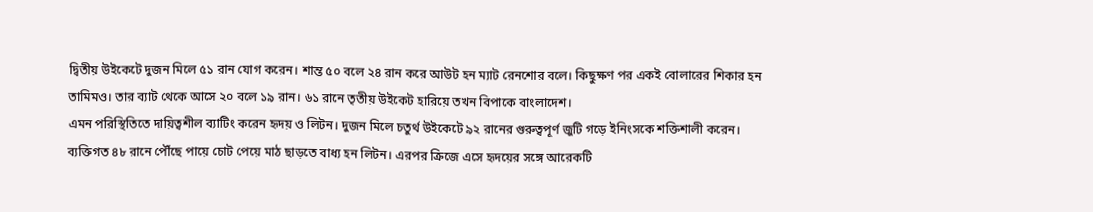দ্বিতীয় উইকেটে দুজন মিলে ৫১ রান যোগ করেন। শান্ত ৫০ বলে ২৪ রান করে আউট হন ম্যাট রেনশোর বলে। কিছুক্ষণ পর একই বোলারের শিকার হন তামিমও। তার ব্যাট থেকে আসে ২০ বলে ১৯ রান। ৬১ রানে তৃতীয় উইকেট হারিয়ে তখন বিপাকে বাংলাদেশ।
এমন পরিস্থিতিতে দায়িত্বশীল ব্যাটিং করেন হৃদয় ও লিটন। দুজন মিলে চতুর্থ উইকেটে ৯২ রানের গুরুত্বপূর্ণ জুটি গড়ে ইনিংসকে শক্তিশালী করেন। ব্যক্তিগত ৪৮ রানে পৌঁছে পায়ে চোট পেয়ে মাঠ ছাড়তে বাধ্য হন লিটন। এরপর ক্রিজে এসে হৃদয়ের সঙ্গে আরেকটি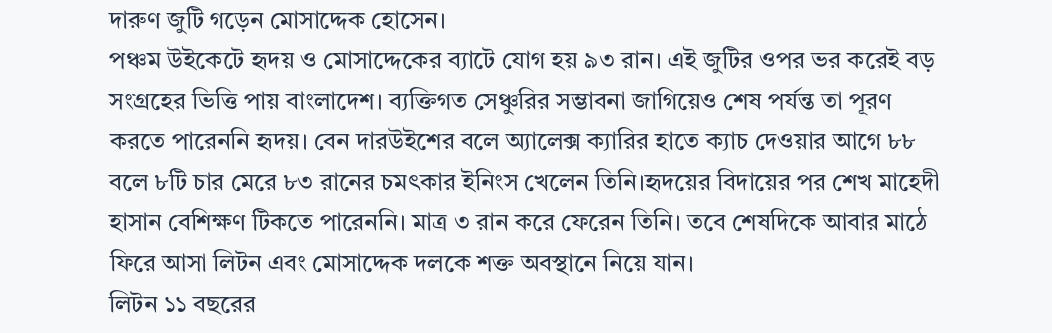দারুণ জুটি গড়েন মোসাদ্দেক হোসেন।
পঞ্চম উইকেটে হৃদয় ও মোসাদ্দেকের ব্যাটে যোগ হয় ৯৩ রান। এই জুটির ওপর ভর করেই বড় সংগ্রহের ভিত্তি পায় বাংলাদেশ। ব্যক্তিগত সেঞ্চুরির সম্ভাবনা জাগিয়েও শেষ পর্যন্ত তা পূরণ করতে পারেননি হৃদয়। বেন দারউইশের বলে অ্যালেক্স ক্যারির হাতে ক্যাচ দেওয়ার আগে ৮৮ বলে ৮টি চার মেরে ৮৩ রানের চমৎকার ইনিংস খেলেন তিনি।হৃদয়ের বিদায়ের পর শেখ মাহেদী হাসান বেশিক্ষণ টিকতে পারেননি। মাত্র ৩ রান করে ফেরেন তিনি। তবে শেষদিকে আবার মাঠে ফিরে আসা লিটন এবং মোসাদ্দেক দলকে শক্ত অবস্থানে নিয়ে যান।
লিটন ১১ বছরের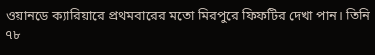ওয়ানডে ক্যারিয়ারে প্রথমবারের মতো মিরপুরে ফিফটির দেখা পান। তিনি ৭৮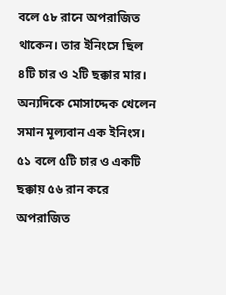বলে ৫৮ রানে অপরাজিত থাকেন। তার ইনিংসে ছিল ৪টি চার ও ২টি ছক্কার মার। অন্যদিকে মোসাদ্দেক খেলেন সমান মূল্যবান এক ইনিংস। ৫১ বলে ৫টি চার ও একটি ছক্কায় ৫৬ রান করে অপরাজিত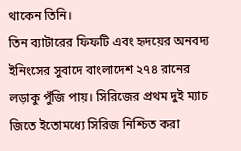থাকেন তিনি।
তিন ব্যাটারের ফিফটি এবং হৃদয়ের অনবদ্য ইনিংসের সুবাদে বাংলাদেশ ২৭৪ রানের লড়াকু পুঁজি পায়। সিরিজের প্রথম দুই ম্যাচ জিতে ইতোমধ্যে সিরিজ নিশ্চিত করা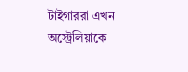টাইগাররা এখন অস্ট্রেলিয়াকে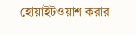হোয়াইটওয়াশ করার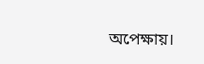অপেক্ষায়।